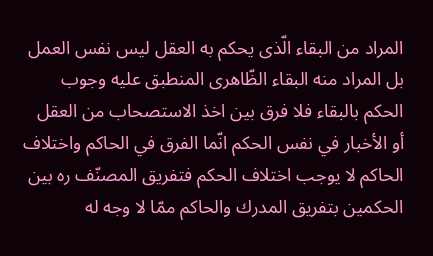المراد من البقاء الّذى يحكم به العقل ليس نفس العمل بل المراد منه البقاء الظّاهرى المنطبق عليه وجوب الحكم بالبقاء فلا فرق بين اخذ الاستصحاب من العقل أو الأخبار في نفس الحكم انّما الفرق في الحاكم واختلاف الحاكم لا يوجب اختلاف الحكم فتفريق المصنّف ره بين الحكمين بتفريق المدرك والحاكم ممّا لا وجه له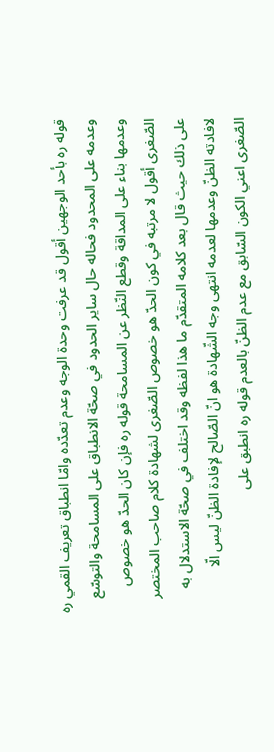قوله ره بأحد الوجهين أقول قد عرفت وحدة الوجه وعدم تعدّده وامّا انطباق تعريف القمي ره وعدمه على المحدود فحاله حال ساير الحدود في صحّة الانطباق على المسامحة والتوسّع وعدمها بناء على المداقة وقطع النّظر عن المسامحة قوله ره فإن كان الحدّ هو خصوص الصّغرى أقول لا مرتبه في كون الحدّ هو خصوص الصّغرى لشهادة كلام صاحب المختصر على ذلك حيث قال بعد كلامه المتقدّم ما هذا لفظه وقد اختلف في صحّة الاستدلال به لافادته الظنّ وعدمها لعدمه انتهى وجه الشّهادة هو انّ الصّالح لإفادة الظنّ ليس الّا الصّغرى اعني الكون السّابق مع عدم الظنّ بالعدم قوله ره انطبق على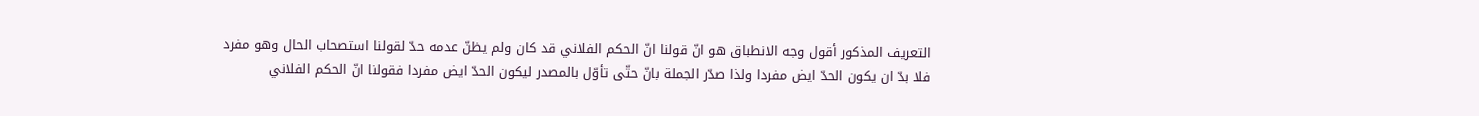التعريف المذكور أقول وجه الانطباق هو انّ قولنا انّ الحكم الفلاني قد كان ولم يظنّ عدمه حدّ لقولنا استصحاب الحال وهو مفرد فلا بدّ ان يكون الحدّ ايض مفردا ولذا صدّر الجملة بانّ حتّى تأوّل بالمصدر ليكون الحدّ ايض مفردا فقولنا انّ الحكم الفلاني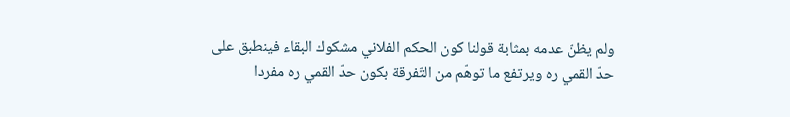ولم يظنّ عدمه بمثابة قولنا كون الحكم الفلاني مشكوك البقاء فينطبق على حدّ القمي ره ويرتفع ما توهّم من التّفرقة بكون حدّ القمي ره مفردا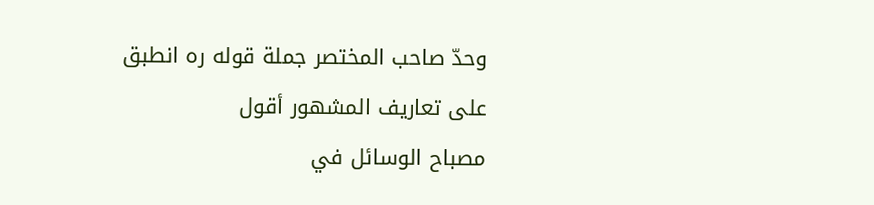وحدّ صاحب المختصر جملة قوله ره انطبق على تعاريف المشهور أقول
مصباح الوسائل في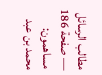مطالب الرسائل — صفحة 186
مساهمون: محمد بن عبد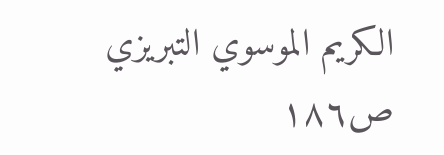الكريم الموسوي التبريزي
ص١٨٦